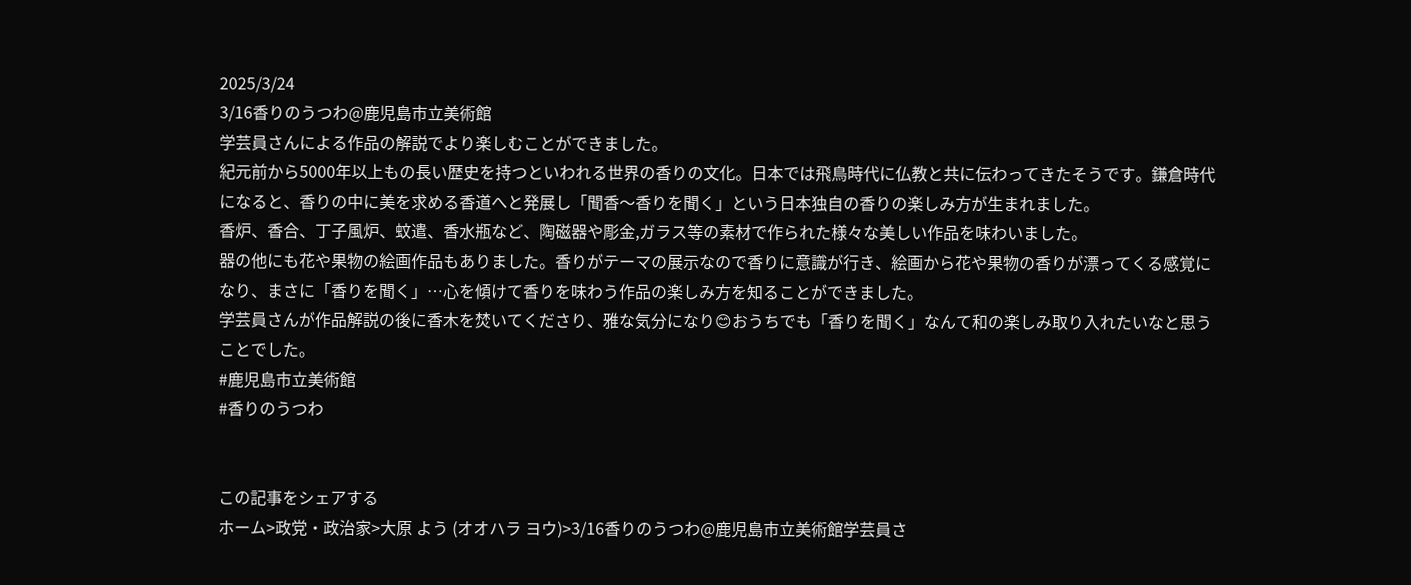2025/3/24
3/16香りのうつわ@鹿児島市立美術館
学芸員さんによる作品の解説でより楽しむことができました。
紀元前から5000年以上もの長い歴史を持つといわれる世界の香りの文化。日本では飛鳥時代に仏教と共に伝わってきたそうです。鎌倉時代になると、香りの中に美を求める香道へと発展し「聞香〜香りを聞く」という日本独自の香りの楽しみ方が生まれました。
香炉、香合、丁子風炉、蚊遣、香水瓶など、陶磁器や彫金,ガラス等の素材で作られた様々な美しい作品を味わいました。
器の他にも花や果物の絵画作品もありました。香りがテーマの展示なので香りに意識が行き、絵画から花や果物の香りが漂ってくる感覚になり、まさに「香りを聞く」…心を傾けて香りを味わう作品の楽しみ方を知ることができました。
学芸員さんが作品解説の後に香木を焚いてくださり、雅な気分になり😊おうちでも「香りを聞く」なんて和の楽しみ取り入れたいなと思うことでした。
#鹿児島市立美術館
#香りのうつわ


この記事をシェアする
ホーム>政党・政治家>大原 よう (オオハラ ヨウ)>3/16香りのうつわ@鹿児島市立美術館学芸員さ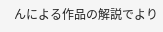んによる作品の解説でより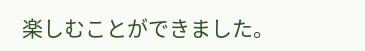楽しむことができました。